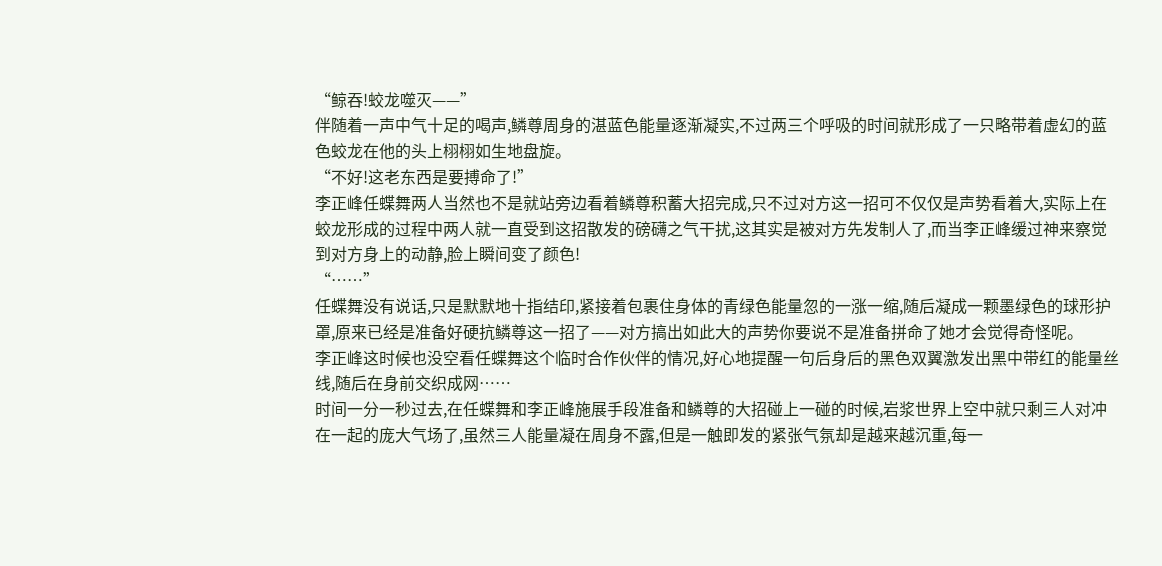“鲸吞!蛟龙噬灭——”
伴随着一声中气十足的喝声,鳞尊周身的湛蓝色能量逐渐凝实,不过两三个呼吸的时间就形成了一只略带着虚幻的蓝色蛟龙在他的头上栩栩如生地盘旋。
“不好!这老东西是要搏命了!”
李正峰任蝶舞两人当然也不是就站旁边看着鳞尊积蓄大招完成,只不过对方这一招可不仅仅是声势看着大,实际上在蛟龙形成的过程中两人就一直受到这招散发的磅礴之气干扰,这其实是被对方先发制人了,而当李正峰缓过神来察觉到对方身上的动静,脸上瞬间变了颜色!
“……”
任蝶舞没有说话,只是默默地十指结印,紧接着包裹住身体的青绿色能量忽的一涨一缩,随后凝成一颗墨绿色的球形护罩,原来已经是准备好硬抗鳞尊这一招了——对方搞出如此大的声势你要说不是准备拼命了她才会觉得奇怪呢。
李正峰这时候也没空看任蝶舞这个临时合作伙伴的情况,好心地提醒一句后身后的黑色双翼激发出黑中带红的能量丝线,随后在身前交织成网……
时间一分一秒过去,在任蝶舞和李正峰施展手段准备和鳞尊的大招碰上一碰的时候,岩浆世界上空中就只剩三人对冲在一起的庞大气场了,虽然三人能量凝在周身不露,但是一触即发的紧张气氛却是越来越沉重,每一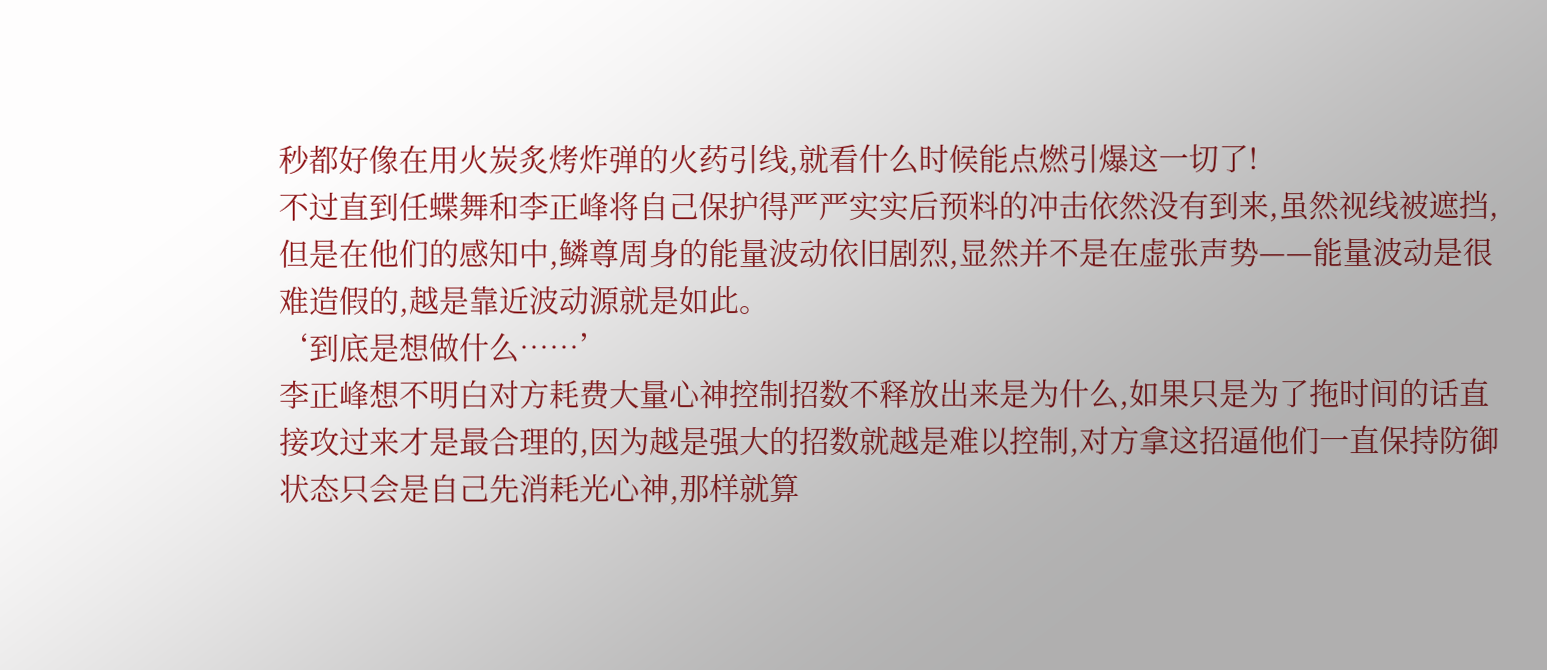秒都好像在用火炭炙烤炸弹的火药引线,就看什么时候能点燃引爆这一切了!
不过直到任蝶舞和李正峰将自己保护得严严实实后预料的冲击依然没有到来,虽然视线被遮挡,但是在他们的感知中,鳞尊周身的能量波动依旧剧烈,显然并不是在虚张声势——能量波动是很难造假的,越是靠近波动源就是如此。
‘到底是想做什么……’
李正峰想不明白对方耗费大量心神控制招数不释放出来是为什么,如果只是为了拖时间的话直接攻过来才是最合理的,因为越是强大的招数就越是难以控制,对方拿这招逼他们一直保持防御状态只会是自己先消耗光心神,那样就算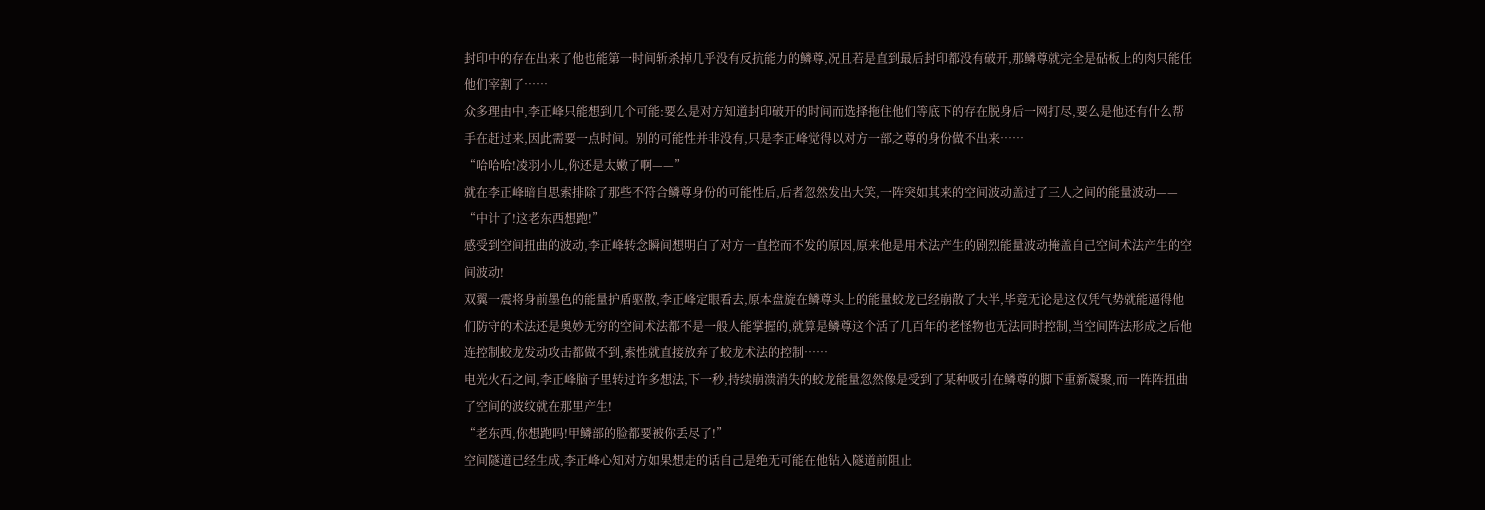封印中的存在出来了他也能第一时间斩杀掉几乎没有反抗能力的鳞尊,况且若是直到最后封印都没有破开,那鳞尊就完全是砧板上的肉只能任他们宰割了……
众多理由中,李正峰只能想到几个可能:要么是对方知道封印破开的时间而选择拖住他们等底下的存在脱身后一网打尽,要么是他还有什么帮手在赶过来,因此需要一点时间。别的可能性并非没有,只是李正峰觉得以对方一部之尊的身份做不出来……
“哈哈哈!凌羽小儿,你还是太嫩了啊——”
就在李正峰暗自思索排除了那些不符合鳞尊身份的可能性后,后者忽然发出大笑,一阵突如其来的空间波动盖过了三人之间的能量波动——
“中计了!这老东西想跑!”
感受到空间扭曲的波动,李正峰转念瞬间想明白了对方一直控而不发的原因,原来他是用术法产生的剧烈能量波动掩盖自己空间术法产生的空间波动!
双翼一震将身前墨色的能量护盾驱散,李正峰定眼看去,原本盘旋在鳞尊头上的能量蛟龙已经崩散了大半,毕竟无论是这仅凭气势就能逼得他们防守的术法还是奥妙无穷的空间术法都不是一般人能掌握的,就算是鳞尊这个活了几百年的老怪物也无法同时控制,当空间阵法形成之后他连控制蛟龙发动攻击都做不到,索性就直接放弃了蛟龙术法的控制……
电光火石之间,李正峰脑子里转过许多想法,下一秒,持续崩溃消失的蛟龙能量忽然像是受到了某种吸引在鳞尊的脚下重新凝聚,而一阵阵扭曲了空间的波纹就在那里产生!
“老东西,你想跑吗!甲鳞部的脸都要被你丢尽了!”
空间隧道已经生成,李正峰心知对方如果想走的话自己是绝无可能在他钻入隧道前阻止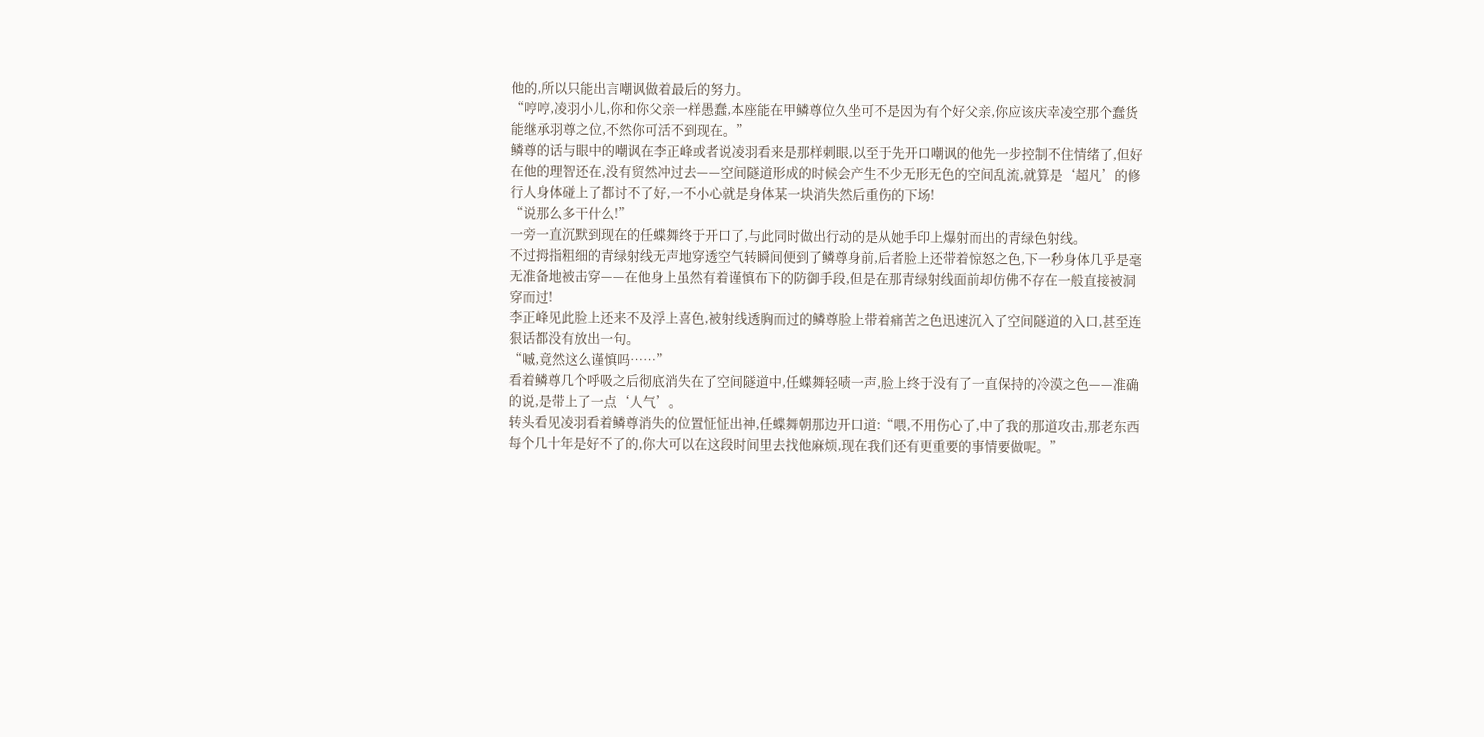他的,所以只能出言嘲讽做着最后的努力。
“哼哼,凌羽小儿,你和你父亲一样愚蠢,本座能在甲鳞尊位久坐可不是因为有个好父亲,你应该庆幸凌空那个蠢货能继承羽尊之位,不然你可活不到现在。”
鳞尊的话与眼中的嘲讽在李正峰或者说凌羽看来是那样刺眼,以至于先开口嘲讽的他先一步控制不住情绪了,但好在他的理智还在,没有贸然冲过去——空间隧道形成的时候会产生不少无形无色的空间乱流,就算是‘超凡’的修行人身体碰上了都讨不了好,一不小心就是身体某一块消失然后重伤的下场!
“说那么多干什么!”
一旁一直沉默到现在的任蝶舞终于开口了,与此同时做出行动的是从她手印上爆射而出的青绿色射线。
不过拇指粗细的青绿射线无声地穿透空气转瞬间便到了鳞尊身前,后者脸上还带着惊怒之色,下一秒身体几乎是毫无准备地被击穿——在他身上虽然有着谨慎布下的防御手段,但是在那青绿射线面前却仿佛不存在一般直接被洞穿而过!
李正峰见此脸上还来不及浮上喜色,被射线透胸而过的鳞尊脸上带着痛苦之色迅速沉入了空间隧道的入口,甚至连狠话都没有放出一句。
“嘁,竟然这么谨慎吗……”
看着鳞尊几个呼吸之后彻底消失在了空间隧道中,任蝶舞轻啧一声,脸上终于没有了一直保持的冷漠之色——准确的说,是带上了一点‘人气’。
转头看见凌羽看着鳞尊消失的位置怔怔出神,任蝶舞朝那边开口道:“喂,不用伤心了,中了我的那道攻击,那老东西每个几十年是好不了的,你大可以在这段时间里去找他麻烦,现在我们还有更重要的事情要做呢。”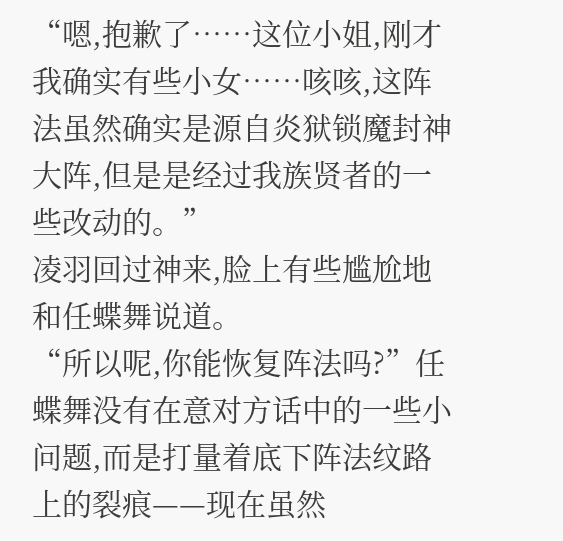“嗯,抱歉了……这位小姐,刚才我确实有些小女……咳咳,这阵法虽然确实是源自炎狱锁魔封神大阵,但是是经过我族贤者的一些改动的。”
凌羽回过神来,脸上有些尴尬地和任蝶舞说道。
“所以呢,你能恢复阵法吗?”任蝶舞没有在意对方话中的一些小问题,而是打量着底下阵法纹路上的裂痕——现在虽然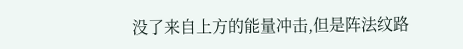没了来自上方的能量冲击,但是阵法纹路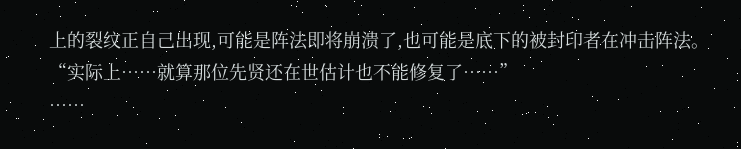上的裂纹正自己出现,可能是阵法即将崩溃了,也可能是底下的被封印者在冲击阵法。
“实际上……就算那位先贤还在世估计也不能修复了……”
……